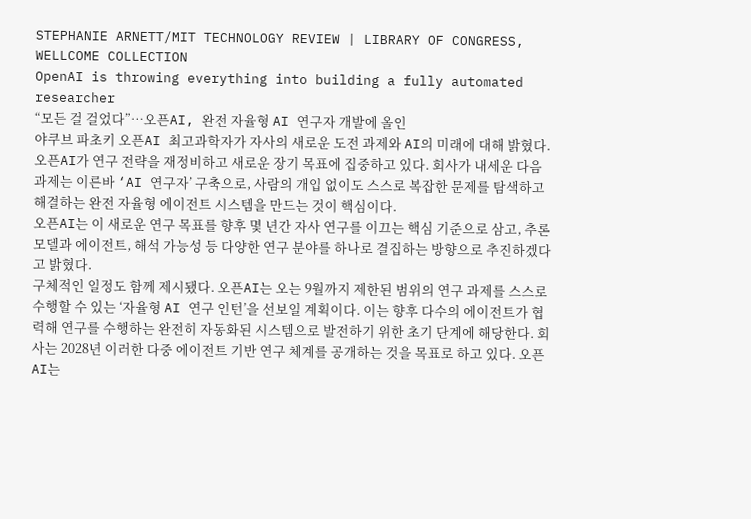STEPHANIE ARNETT/MIT TECHNOLOGY REVIEW | LIBRARY OF CONGRESS, WELLCOME COLLECTION
OpenAI is throwing everything into building a fully automated researcher
“모든 걸 걸었다”…오픈AI, 완전 자율형 AI 연구자 개발에 올인
야쿠브 파초키 오픈AI 최고과학자가 자사의 새로운 도전 과제와 AI의 미래에 대해 밝혔다.
오픈AI가 연구 전략을 재정비하고 새로운 장기 목표에 집중하고 있다. 회사가 내세운 다음 과제는 이른바 ‘AI 연구자’ 구축으로, 사람의 개입 없이도 스스로 복잡한 문제를 탐색하고 해결하는 완전 자율형 에이전트 시스템을 만드는 것이 핵심이다.
오픈AI는 이 새로운 연구 목표를 향후 몇 년간 자사 연구를 이끄는 핵심 기준으로 삼고, 추론 모델과 에이전트, 해석 가능성 등 다양한 연구 분야를 하나로 결집하는 방향으로 추진하겠다고 밝혔다.
구체적인 일정도 함께 제시됐다. 오픈AI는 오는 9월까지 제한된 범위의 연구 과제를 스스로 수행할 수 있는 ‘자율형 AI 연구 인턴’을 선보일 계획이다. 이는 향후 다수의 에이전트가 협력해 연구를 수행하는 완전히 자동화된 시스템으로 발전하기 위한 초기 단계에 해당한다. 회사는 2028년 이러한 다중 에이전트 기반 연구 체계를 공개하는 것을 목표로 하고 있다. 오픈AI는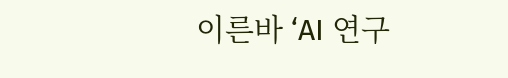이른바 ‘AI 연구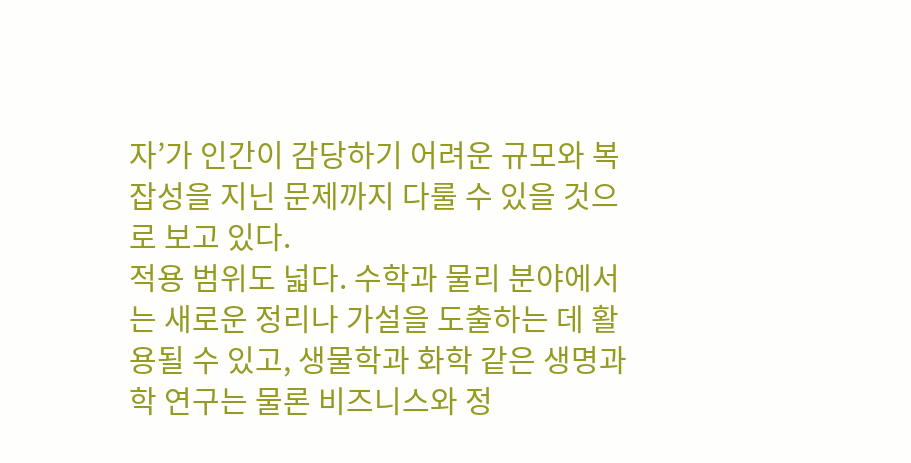자’가 인간이 감당하기 어려운 규모와 복잡성을 지닌 문제까지 다룰 수 있을 것으로 보고 있다.
적용 범위도 넓다. 수학과 물리 분야에서는 새로운 정리나 가설을 도출하는 데 활용될 수 있고, 생물학과 화학 같은 생명과학 연구는 물론 비즈니스와 정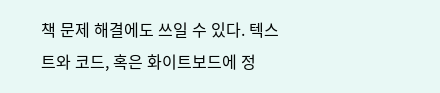책 문제 해결에도 쓰일 수 있다. 텍스트와 코드, 혹은 화이트보드에 정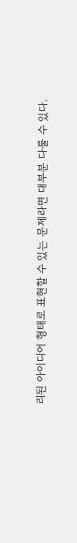리된 아이디어 형태로 표현할 수 있는 문제라면 대부분 다룰 수 있다.